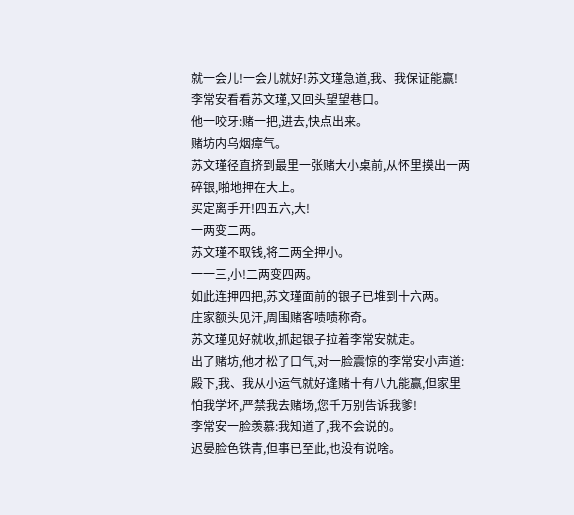就一会儿!一会儿就好!苏文瑾急道,我、我保证能赢!
李常安看看苏文瑾,又回头望望巷口。
他一咬牙:赌一把,进去,快点出来。
赌坊内乌烟瘴气。
苏文瑾径直挤到最里一张赌大小桌前,从怀里摸出一两碎银,啪地押在大上。
买定离手开!四五六,大!
一两变二两。
苏文瑾不取钱,将二两全押小。
一一三,小!二两变四两。
如此连押四把,苏文瑾面前的银子已堆到十六两。
庄家额头见汗,周围赌客啧啧称奇。
苏文瑾见好就收,抓起银子拉着李常安就走。
出了赌坊,他才松了口气,对一脸震惊的李常安小声道:殿下,我、我从小运气就好逢赌十有八九能赢,但家里怕我学坏,严禁我去赌场,您千万别告诉我爹!
李常安一脸羡慕:我知道了,我不会说的。
迟晏脸色铁青,但事已至此,也没有说啥。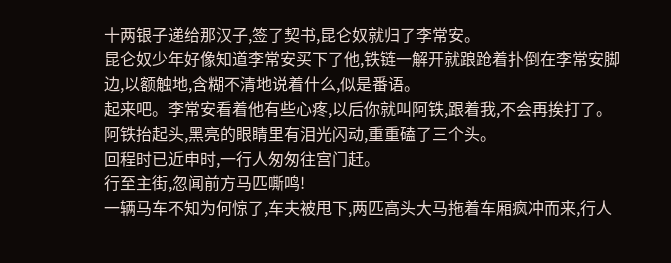十两银子递给那汉子,签了契书,昆仑奴就归了李常安。
昆仑奴少年好像知道李常安买下了他,铁链一解开就踉跄着扑倒在李常安脚边,以额触地,含糊不清地说着什么,似是番语。
起来吧。李常安看着他有些心疼,以后你就叫阿铁,跟着我,不会再挨打了。
阿铁抬起头,黑亮的眼睛里有泪光闪动,重重磕了三个头。
回程时已近申时,一行人匆匆往宫门赶。
行至主街,忽闻前方马匹嘶鸣!
一辆马车不知为何惊了,车夫被甩下,两匹高头大马拖着车厢疯冲而来,行人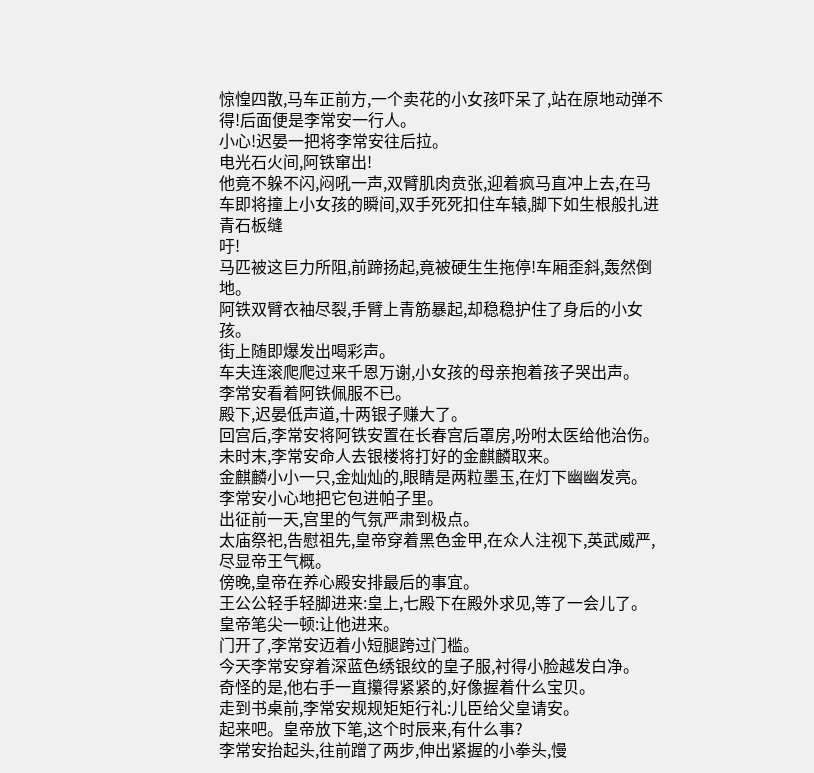惊惶四散,马车正前方,一个卖花的小女孩吓呆了,站在原地动弹不得!后面便是李常安一行人。
小心!迟晏一把将李常安往后拉。
电光石火间,阿铁窜出!
他竟不躲不闪,闷吼一声,双臂肌肉贲张,迎着疯马直冲上去,在马车即将撞上小女孩的瞬间,双手死死扣住车辕,脚下如生根般扎进青石板缝
吁!
马匹被这巨力所阻,前蹄扬起,竟被硬生生拖停!车厢歪斜,轰然倒地。
阿铁双臂衣袖尽裂,手臂上青筋暴起,却稳稳护住了身后的小女孩。
街上随即爆发出喝彩声。
车夫连滚爬爬过来千恩万谢,小女孩的母亲抱着孩子哭出声。
李常安看着阿铁佩服不已。
殿下,迟晏低声道,十两银子赚大了。
回宫后,李常安将阿铁安置在长春宫后罩房,吩咐太医给他治伤。
未时末,李常安命人去银楼将打好的金麒麟取来。
金麒麟小小一只,金灿灿的,眼睛是两粒墨玉,在灯下幽幽发亮。
李常安小心地把它包进帕子里。
出征前一天,宫里的气氛严肃到极点。
太庙祭祀,告慰祖先,皇帝穿着黑色金甲,在众人注视下,英武威严,尽显帝王气概。
傍晚,皇帝在养心殿安排最后的事宜。
王公公轻手轻脚进来:皇上,七殿下在殿外求见,等了一会儿了。
皇帝笔尖一顿:让他进来。
门开了,李常安迈着小短腿跨过门槛。
今天李常安穿着深蓝色绣银纹的皇子服,衬得小脸越发白净。
奇怪的是,他右手一直攥得紧紧的,好像握着什么宝贝。
走到书桌前,李常安规规矩矩行礼:儿臣给父皇请安。
起来吧。皇帝放下笔,这个时辰来,有什么事?
李常安抬起头,往前蹭了两步,伸出紧握的小拳头,慢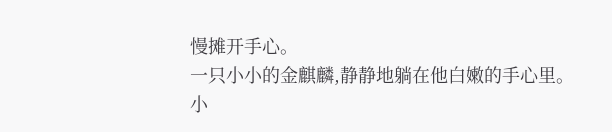慢摊开手心。
一只小小的金麒麟,静静地躺在他白嫩的手心里。
小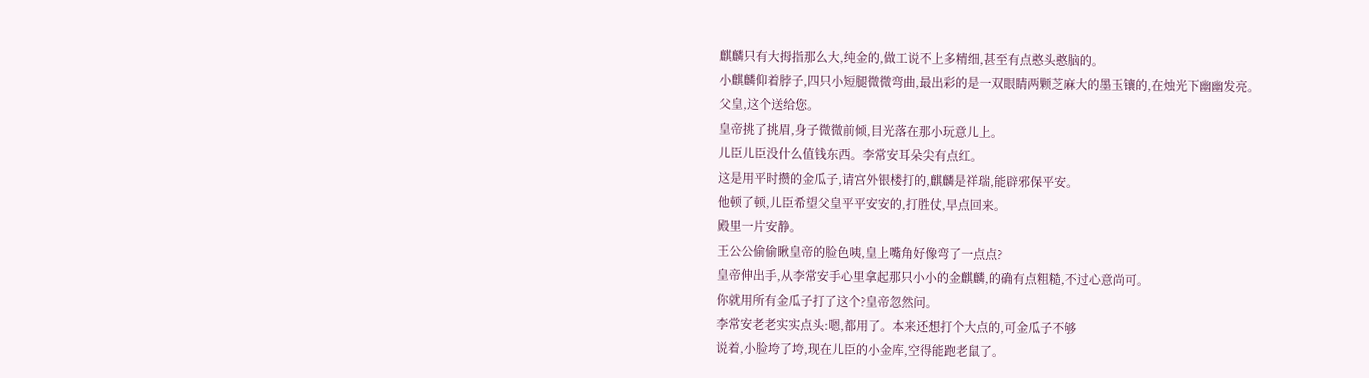麒麟只有大拇指那么大,纯金的,做工说不上多精细,甚至有点憨头憨脑的。
小麒麟仰着脖子,四只小短腿微微弯曲,最出彩的是一双眼睛两颗芝麻大的墨玉镶的,在烛光下幽幽发亮。
父皇,这个送给您。
皇帝挑了挑眉,身子微微前倾,目光落在那小玩意儿上。
儿臣儿臣没什么值钱东西。李常安耳朵尖有点红。
这是用平时攒的金瓜子,请宫外银楼打的,麒麟是祥瑞,能辟邪保平安。
他顿了顿,儿臣希望父皇平平安安的,打胜仗,早点回来。
殿里一片安静。
王公公偷偷瞅皇帝的脸色咦,皇上嘴角好像弯了一点点?
皇帝伸出手,从李常安手心里拿起那只小小的金麒麟,的确有点粗糙,不过心意尚可。
你就用所有金瓜子打了这个?皇帝忽然问。
李常安老老实实点头:嗯,都用了。本来还想打个大点的,可金瓜子不够
说着,小脸垮了垮,现在儿臣的小金库,空得能跑老鼠了。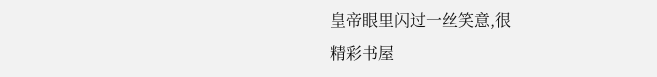皇帝眼里闪过一丝笑意,很
精彩书屋